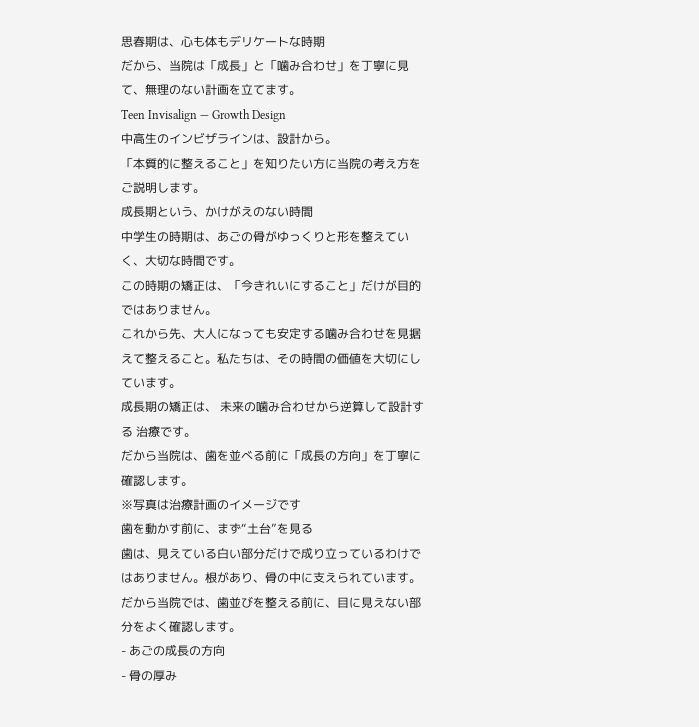思春期は、心も体もデリケートな時期
だから、当院は「成長」と「噛み合わせ」を丁寧に見て、無理のない計画を立てます。
Teen Invisalign — Growth Design
中高生のインビザラインは、設計から。
「本質的に整えること」を知りたい方に当院の考え方をご説明します。
成長期という、かけがえのない時間
中学生の時期は、あごの骨がゆっくりと形を整えていく、大切な時間です。
この時期の矯正は、「今きれいにすること」だけが目的ではありません。
これから先、大人になっても安定する噛み合わせを見据えて整えること。私たちは、その時間の価値を大切にしています。
成長期の矯正は、 未来の噛み合わせから逆算して設計する 治療です。
だから当院は、歯を並べる前に「成長の方向」を丁寧に確認します。
※写真は治療計画のイメージです
歯を動かす前に、まず“土台”を見る
歯は、見えている白い部分だけで成り立っているわけではありません。根があり、骨の中に支えられています。
だから当院では、歯並びを整える前に、目に見えない部分をよく確認します。
- あごの成長の方向
- 骨の厚み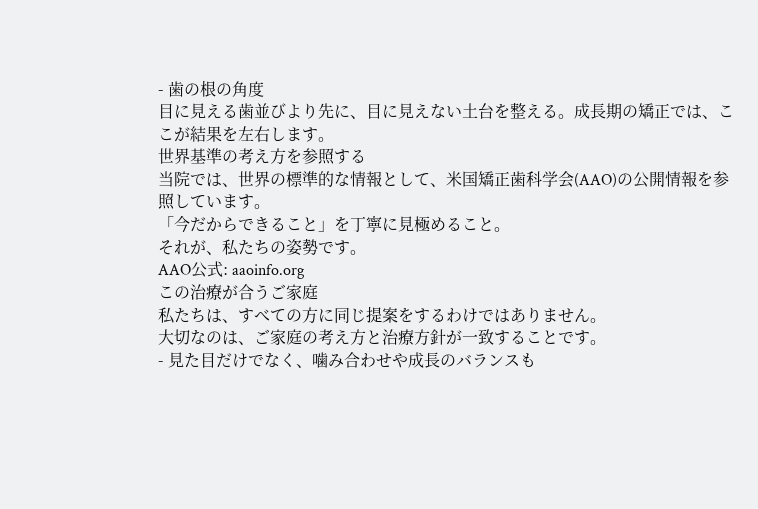- 歯の根の角度
目に見える歯並びより先に、目に見えない土台を整える。成長期の矯正では、ここが結果を左右します。
世界基準の考え方を参照する
当院では、世界の標準的な情報として、米国矯正歯科学会(AAO)の公開情報を参照しています。
「今だからできること」を丁寧に見極めること。
それが、私たちの姿勢です。
AAO公式: aaoinfo.org
この治療が合うご家庭
私たちは、すべての方に同じ提案をするわけではありません。
大切なのは、ご家庭の考え方と治療方針が一致することです。
- 見た目だけでなく、噛み合わせや成長のバランスも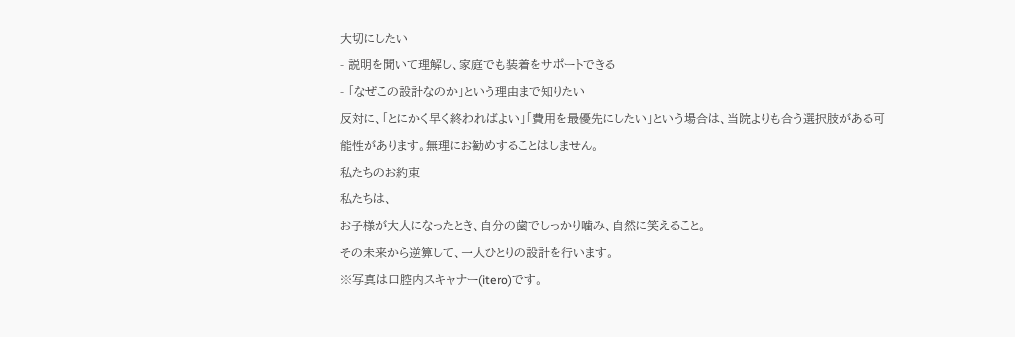大切にしたい
- 説明を聞いて理解し、家庭でも装着をサポートできる
- 「なぜこの設計なのか」という理由まで知りたい
反対に、「とにかく早く終わればよい」「費用を最優先にしたい」という場合は、当院よりも合う選択肢がある可能性があります。無理にお勧めすることはしません。
私たちのお約束
私たちは、
お子様が大人になったとき、自分の歯でしっかり噛み、自然に笑えること。
その未来から逆算して、一人ひとりの設計を行います。
※写真は口腔内スキャナー(itero)です。